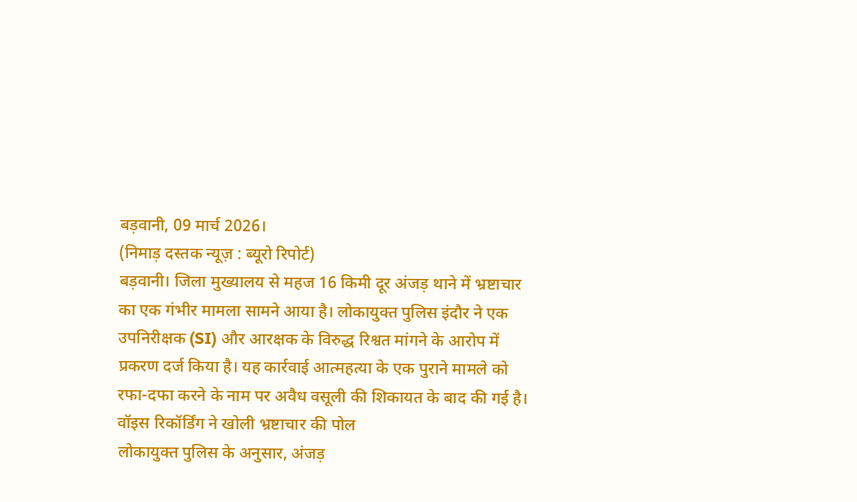बड़वानी, 09 मार्च 2026।
(निमाड़ दस्तक न्यूज़ : ब्यूरो रिपोर्ट)
बड़वानी। जिला मुख्यालय से महज 16 किमी दूर अंजड़ थाने में भ्रष्टाचार का एक गंभीर मामला सामने आया है। लोकायुक्त पुलिस इंदौर ने एक उपनिरीक्षक (SI) और आरक्षक के विरुद्ध रिश्वत मांगने के आरोप में प्रकरण दर्ज किया है। यह कार्रवाई आत्महत्या के एक पुराने मामले को रफा-दफा करने के नाम पर अवैध वसूली की शिकायत के बाद की गई है।
वॉइस रिकॉर्डिंग ने खोली भ्रष्टाचार की पोल
लोकायुक्त पुलिस के अनुसार, अंजड़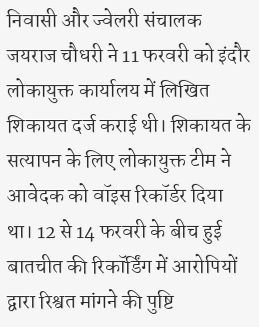निवासी और ज्वेलरी संचालक जयराज चौधरी ने 11 फरवरी को इंदौर लोकायुक्त कार्यालय में लिखित शिकायत दर्ज कराई थी। शिकायत के सत्यापन के लिए लोकायुक्त टीम ने आवेदक को वॉइस रिकॉर्डर दिया था। 12 से 14 फरवरी के बीच हुई बातचीत की रिकॉर्डिंग में आरोपियों द्वारा रिश्वत मांगने की पुष्टि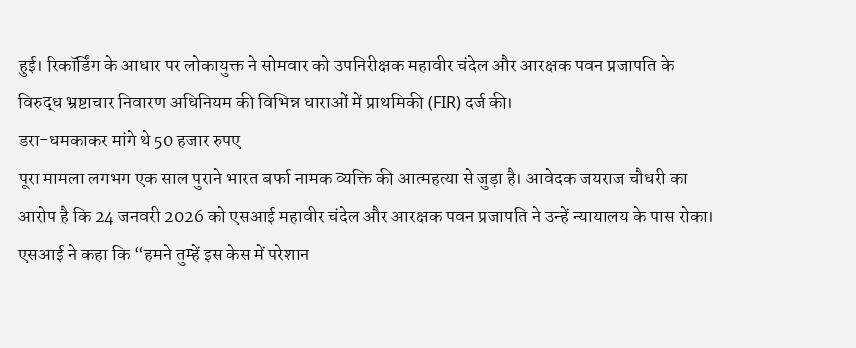हुई। रिकॉर्डिंग के आधार पर लोकायुक्त ने सोमवार को उपनिरीक्षक महावीर चंदेल और आरक्षक पवन प्रजापति के विरुद्ध भ्रष्टाचार निवारण अधिनियम की विभिन्न धाराओं में प्राथमिकी (FIR) दर्ज की।
डरा-धमकाकर मांगे थे 50 हजार रुपए
पूरा मामला लगभग एक साल पुराने भारत बर्फा नामक व्यक्ति की आत्महत्या से जुड़ा है। आवेदक जयराज चौधरी का आरोप है कि 24 जनवरी 2026 को एसआई महावीर चंदेल और आरक्षक पवन प्रजापति ने उन्हें न्यायालय के पास रोका। एसआई ने कहा कि “हमने तुम्हें इस केस में परेशान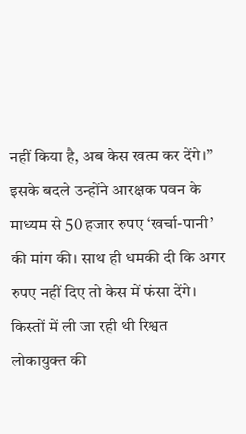नहीं किया है, अब केस खत्म कर देंगे।” इसके बदले उन्होंने आरक्षक पवन के माध्यम से 50 हजार रुपए ‘खर्चा-पानी’ की मांग की। साथ ही धमकी दी कि अगर रुपए नहीं दिए तो केस में फंसा देंगे।
किस्तों में ली जा रही थी रिश्वत
लोकायुक्त की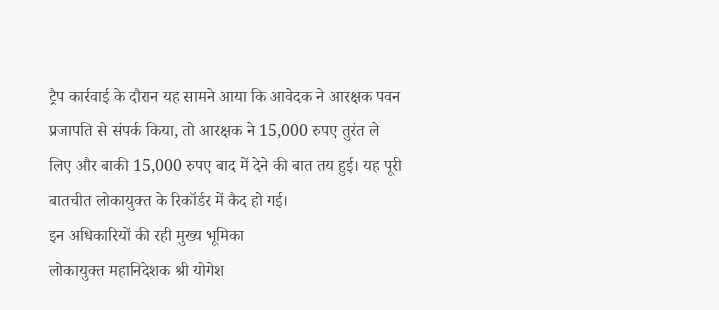ट्रैप कार्रवाई के दौरान यह सामने आया कि आवेदक ने आरक्षक पवन प्रजापति से संपर्क किया, तो आरक्षक ने 15,000 रुपए तुरंत ले लिए और बाकी 15,000 रुपए बाद में देने की बात तय हुई। यह पूरी बातचीत लोकायुक्त के रिकॉर्डर में कैद हो गई।
इन अधिकारियों की रही मुख्य भूमिका
लोकायुक्त महानिदेशक श्री योगेश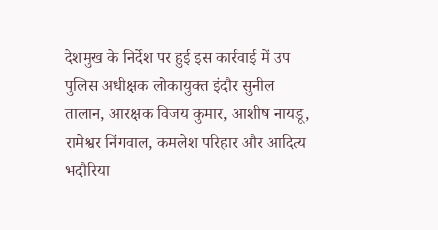देशमुख के निर्देश पर हुई इस कार्रवाई में उप पुलिस अधीक्षक लोकायुक्त इंदौर सुनील तालान, आरक्षक विजय कुमार, आशीष नायडू, रामेश्वर निंगवाल, कमलेश परिहार और आदित्य भदौरिया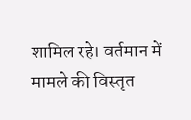शामिल रहे। वर्तमान में मामले की विस्तृत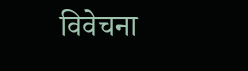विवेचना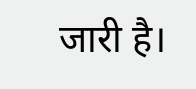जारी है।